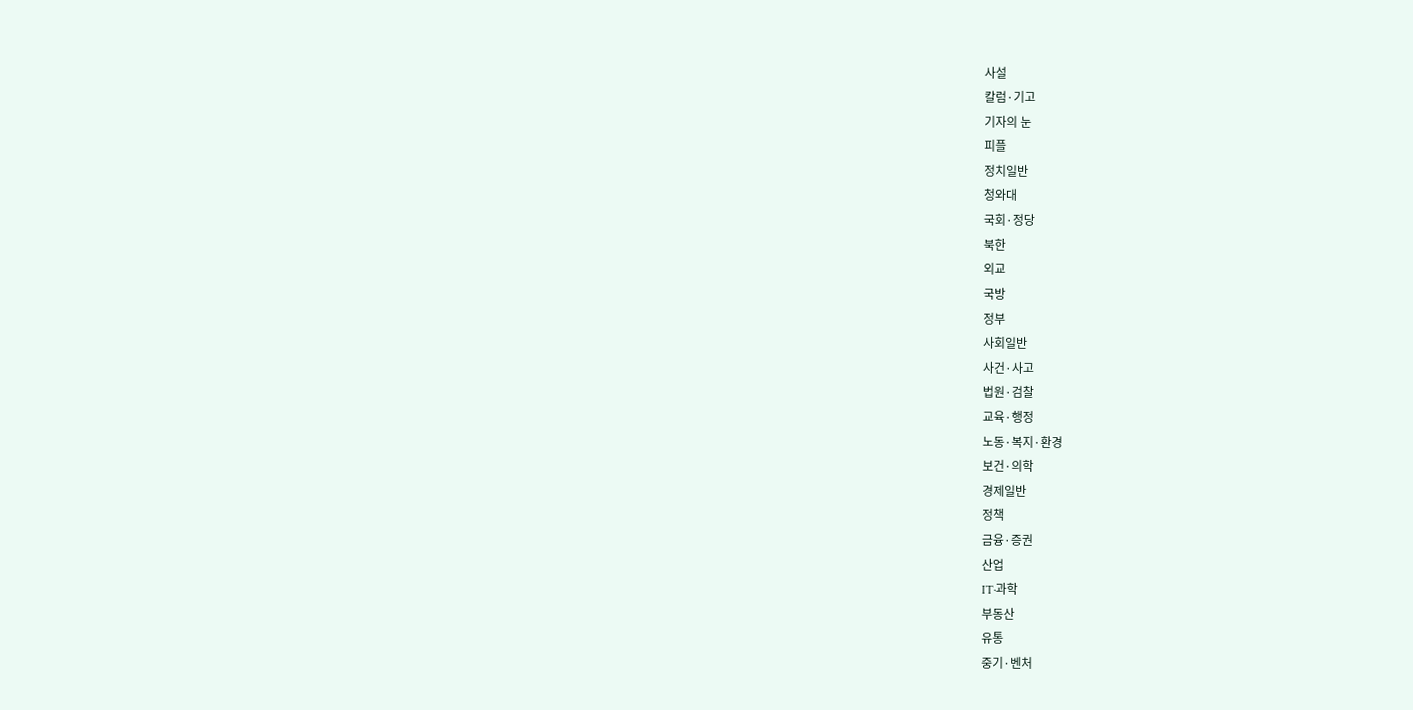사설
칼럼·기고
기자의 눈
피플
정치일반
청와대
국회·정당
북한
외교
국방
정부
사회일반
사건·사고
법원·검찰
교육·행정
노동·복지·환경
보건·의학
경제일반
정책
금융·증권
산업
IT·과학
부동산
유통
중기·벤처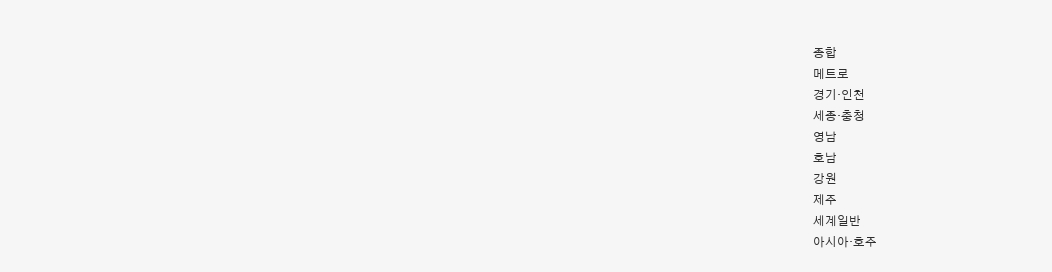종합
메트로
경기·인천
세종·충청
영남
호남
강원
제주
세계일반
아시아·호주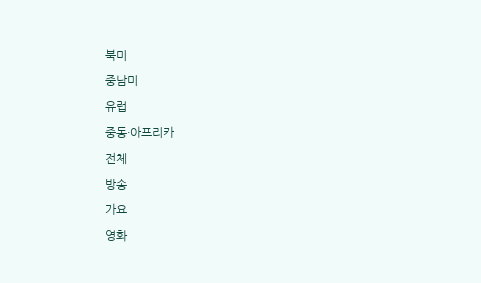북미
중남미
유럽
중동·아프리카
전체
방송
가요
영화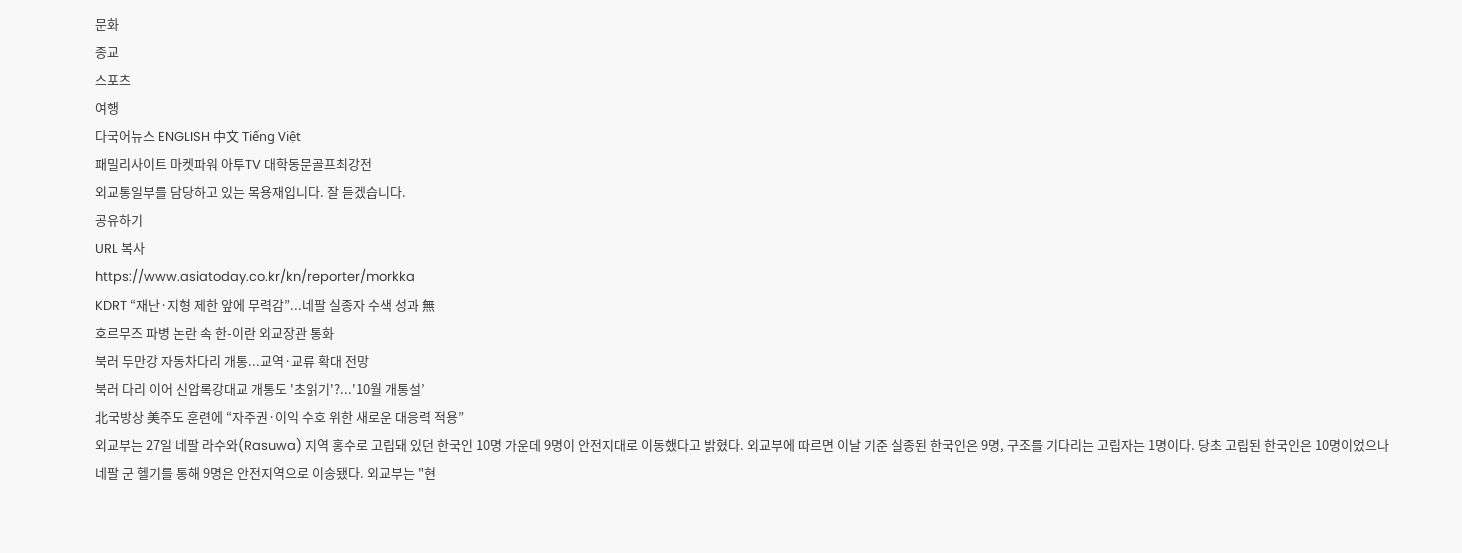문화
종교
스포츠
여행
다국어뉴스 ENGLISH 中文 Tiếng Việt
패밀리사이트 마켓파워 아투TV 대학동문골프최강전
외교통일부를 담당하고 있는 목용재입니다. 잘 듣겠습니다.
공유하기
URL 복사
https://www.asiatoday.co.kr/kn/reporter/morkka
KDRT “재난·지형 제한 앞에 무력감”...네팔 실종자 수색 성과 無
호르무즈 파병 논란 속 한-이란 외교장관 통화
북러 두만강 자동차다리 개통...교역·교류 확대 전망
북러 다리 이어 신압록강대교 개통도 '초읽기'?...'10월 개통설’
北국방상 美주도 훈련에 “자주권·이익 수호 위한 새로운 대응력 적용”
외교부는 27일 네팔 라수와(Rasuwa) 지역 홍수로 고립돼 있던 한국인 10명 가운데 9명이 안전지대로 이동했다고 밝혔다. 외교부에 따르면 이날 기준 실종된 한국인은 9명, 구조를 기다리는 고립자는 1명이다. 당초 고립된 한국인은 10명이었으나 네팔 군 헬기를 통해 9명은 안전지역으로 이송됐다. 외교부는 "현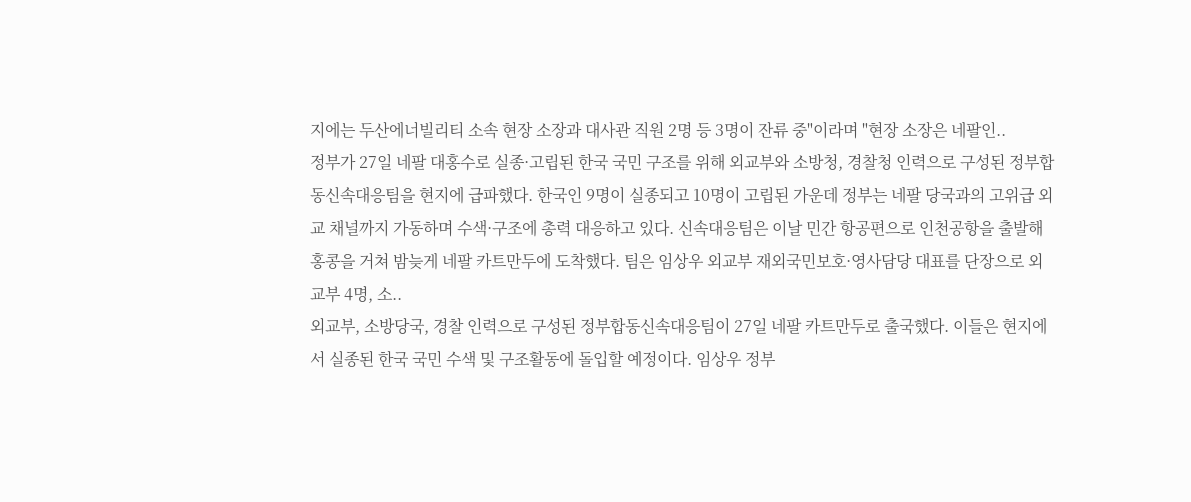지에는 두산에너빌리티 소속 현장 소장과 대사관 직원 2명 등 3명이 잔류 중"이라며 "현장 소장은 네팔인..
정부가 27일 네팔 대홍수로 실종·고립된 한국 국민 구조를 위해 외교부와 소방청, 경찰청 인력으로 구성된 정부합동신속대응팀을 현지에 급파했다. 한국인 9명이 실종되고 10명이 고립된 가운데 정부는 네팔 당국과의 고위급 외교 채널까지 가동하며 수색·구조에 총력 대응하고 있다. 신속대응팀은 이날 민간 항공편으로 인천공항을 출발해 홍콩을 거쳐 밤늦게 네팔 카트만두에 도착했다. 팀은 임상우 외교부 재외국민보호·영사담당 대표를 단장으로 외교부 4명, 소..
외교부, 소방당국, 경찰 인력으로 구성된 정부합동신속대응팀이 27일 네팔 카트만두로 출국했다. 이들은 현지에서 실종된 한국 국민 수색 및 구조활동에 돌입할 예정이다. 임상우 정부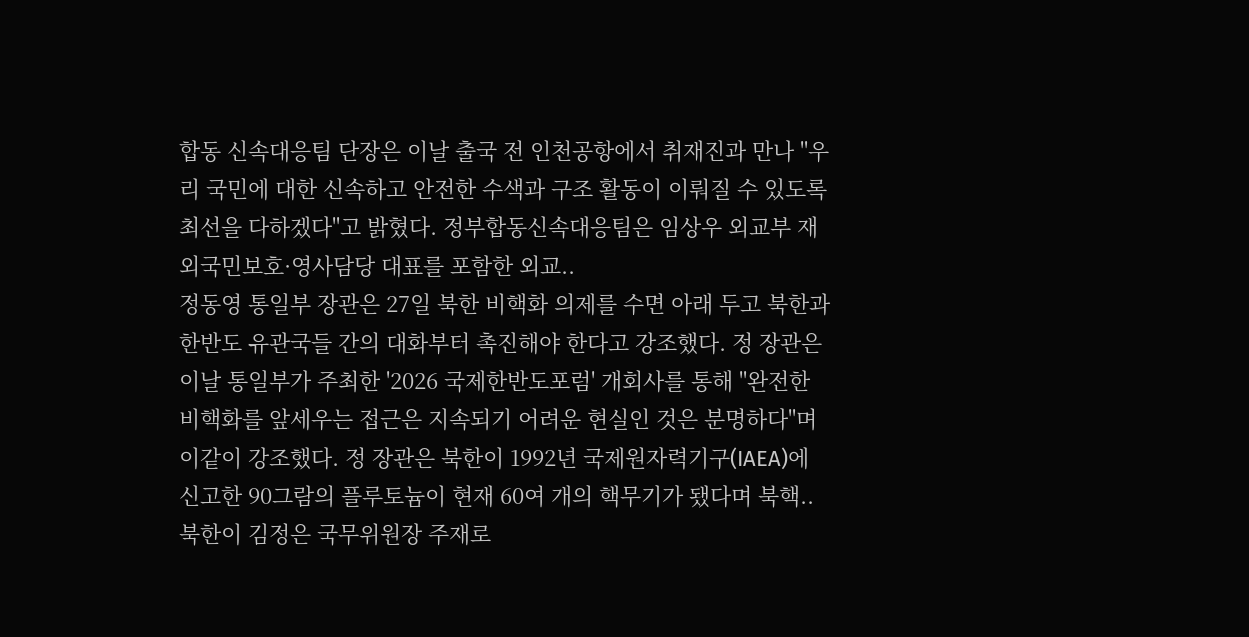합동 신속대응팀 단장은 이날 출국 전 인천공항에서 취재진과 만나 "우리 국민에 대한 신속하고 안전한 수색과 구조 활동이 이뤄질 수 있도록 최선을 다하겠다"고 밝혔다. 정부합동신속대응팀은 임상우 외교부 재외국민보호·영사담당 대표를 포함한 외교..
정동영 통일부 장관은 27일 북한 비핵화 의제를 수면 아래 두고 북한과 한반도 유관국들 간의 대화부터 촉진해야 한다고 강조했다. 정 장관은 이날 통일부가 주최한 '2026 국제한반도포럼' 개회사를 통해 "완전한 비핵화를 앞세우는 접근은 지속되기 어려운 현실인 것은 분명하다"며 이같이 강조했다. 정 장관은 북한이 1992년 국제원자력기구(IAEA)에 신고한 90그람의 플루토늄이 현재 60여 개의 핵무기가 됐다며 북핵..
북한이 김정은 국무위원장 주재로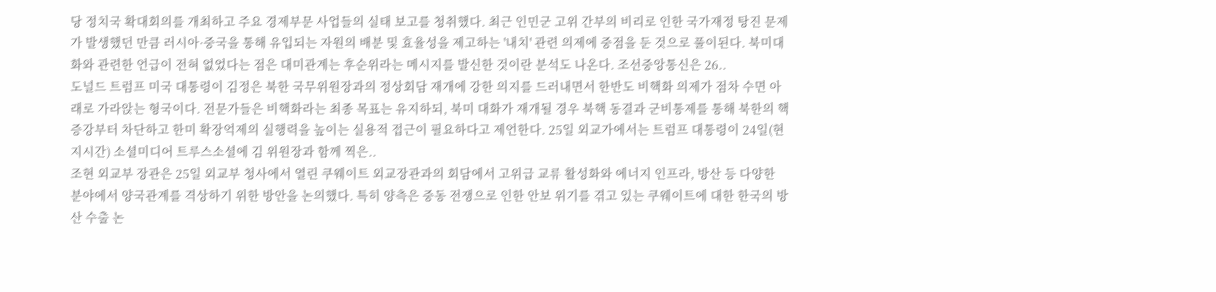당 정치국 확대회의를 개최하고 주요 경제부문 사업들의 실태 보고를 청취했다. 최근 인민군 고위 간부의 비리로 인한 국가재정 탕진 문제가 발생했던 만큼 러시아·중국을 통해 유입되는 자원의 배분 및 효율성을 제고하는 '내치' 관련 의제에 중점을 둔 것으로 풀이된다. 북미대화와 관련한 언급이 전혀 없었다는 점은 대미관계는 후순위라는 메시지를 발신한 것이란 분석도 나온다. 조선중앙통신은 26..
도널드 트럼프 미국 대통령이 김정은 북한 국무위원장과의 정상회담 재개에 강한 의지를 드러내면서 한반도 비핵화 의제가 점차 수면 아래로 가라앉는 형국이다. 전문가들은 비핵화라는 최종 목표는 유지하되, 북미 대화가 재개될 경우 북핵 동결과 군비통제를 통해 북한의 핵 증강부터 차단하고 한미 확장억제의 실행력을 높이는 실용적 접근이 필요하다고 제언한다. 25일 외교가에서는 트럼프 대통령이 24일(현지시간) 소셜미디어 트루스소셜에 김 위원장과 함께 찍은..
조현 외교부 장관은 25일 외교부 청사에서 열린 쿠웨이트 외교장관과의 회담에서 고위급 교류 활성화와 에너지 인프라, 방산 등 다양한 분야에서 양국관계를 격상하기 위한 방안을 논의했다. 특히 양측은 중동 전쟁으로 인한 안보 위기를 겪고 있는 쿠웨이트에 대한 한국의 방산 수출 논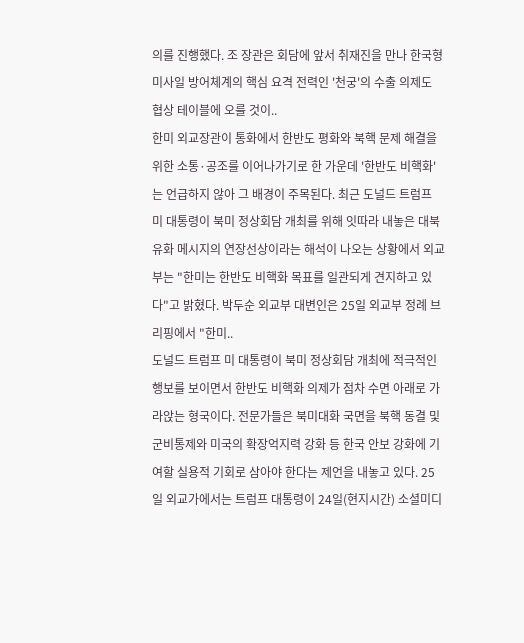의를 진행했다. 조 장관은 회담에 앞서 취재진을 만나 한국형 미사일 방어체계의 핵심 요격 전력인 '천궁'의 수출 의제도 협상 테이블에 오를 것이..
한미 외교장관이 통화에서 한반도 평화와 북핵 문제 해결을 위한 소통·공조를 이어나가기로 한 가운데 '한반도 비핵화'는 언급하지 않아 그 배경이 주목된다. 최근 도널드 트럼프 미 대통령이 북미 정상회담 개최를 위해 잇따라 내놓은 대북 유화 메시지의 연장선상이라는 해석이 나오는 상황에서 외교부는 "한미는 한반도 비핵화 목표를 일관되게 견지하고 있다"고 밝혔다. 박두순 외교부 대변인은 25일 외교부 정례 브리핑에서 "한미..
도널드 트럼프 미 대통령이 북미 정상회담 개최에 적극적인 행보를 보이면서 한반도 비핵화 의제가 점차 수면 아래로 가라앉는 형국이다. 전문가들은 북미대화 국면을 북핵 동결 및 군비통제와 미국의 확장억지력 강화 등 한국 안보 강화에 기여할 실용적 기회로 삼아야 한다는 제언을 내놓고 있다. 25일 외교가에서는 트럼프 대통령이 24일(현지시간) 소셜미디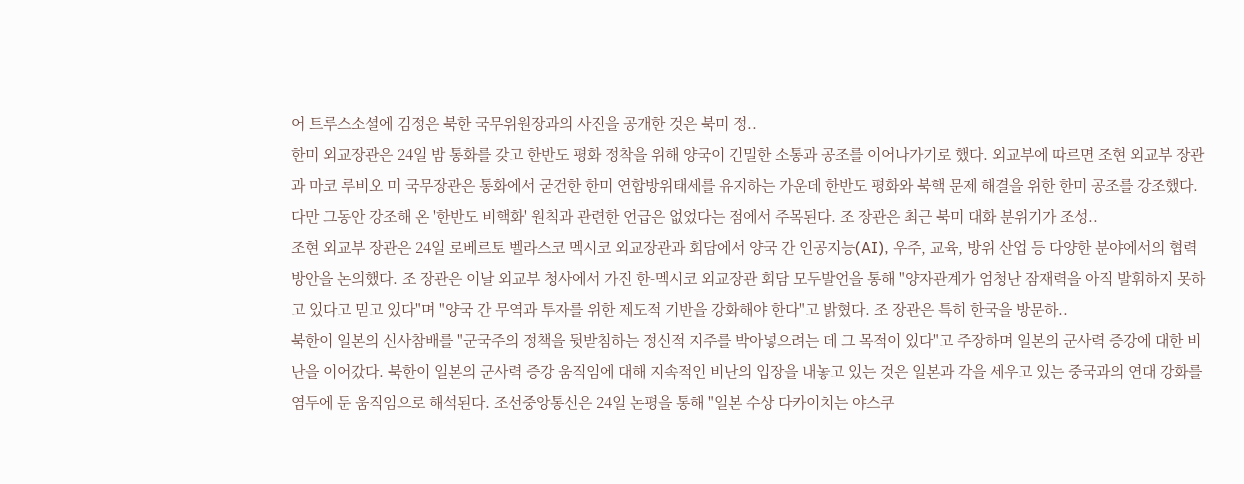어 트루스소셜에 김정은 북한 국무위원장과의 사진을 공개한 것은 북미 정..
한미 외교장관은 24일 밤 통화를 갖고 한반도 평화 정착을 위해 양국이 긴밀한 소통과 공조를 이어나가기로 했다. 외교부에 따르면 조현 외교부 장관과 마코 루비오 미 국무장관은 통화에서 굳건한 한미 연합방위태세를 유지하는 가운데 한반도 평화와 북핵 문제 해결을 위한 한미 공조를 강조했다. 다만 그동안 강조해 온 '한반도 비핵화' 원칙과 관련한 언급은 없었다는 점에서 주목된다. 조 장관은 최근 북미 대화 분위기가 조성..
조현 외교부 장관은 24일 로베르토 벨라스코 멕시코 외교장관과 회담에서 양국 간 인공지능(AI), 우주, 교육, 방위 산업 등 다양한 분야에서의 협력 방안을 논의했다. 조 장관은 이날 외교부 청사에서 가진 한-멕시코 외교장관 회담 모두발언을 통해 "양자관계가 엄청난 잠재력을 아직 발휘하지 못하고 있다고 믿고 있다"며 "양국 간 무역과 투자를 위한 제도적 기반을 강화해야 한다"고 밝혔다. 조 장관은 특히 한국을 방문하..
북한이 일본의 신사참배를 "군국주의 정책을 뒷받침하는 정신적 지주를 박아넣으려는 데 그 목적이 있다"고 주장하며 일본의 군사력 증강에 대한 비난을 이어갔다. 북한이 일본의 군사력 증강 움직임에 대해 지속적인 비난의 입장을 내놓고 있는 것은 일본과 각을 세우고 있는 중국과의 연대 강화를 염두에 둔 움직임으로 해석된다. 조선중앙통신은 24일 논평을 통해 "일본 수상 다카이치는 야스쿠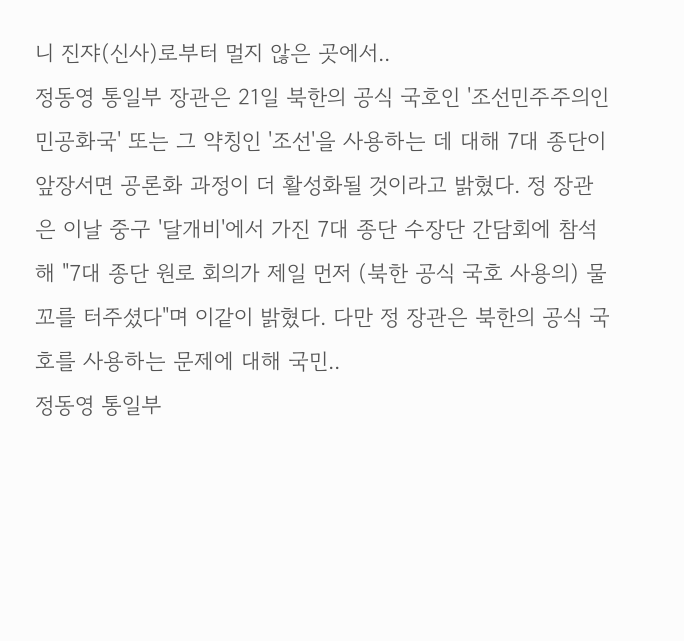니 진쟈(신사)로부터 멀지 않은 곳에서..
정동영 통일부 장관은 21일 북한의 공식 국호인 '조선민주주의인민공화국' 또는 그 약칭인 '조선'을 사용하는 데 대해 7대 종단이 앞장서면 공론화 과정이 더 활성화될 것이라고 밝혔다. 정 장관은 이날 중구 '달개비'에서 가진 7대 종단 수장단 간담회에 참석해 "7대 종단 원로 회의가 제일 먼저 (북한 공식 국호 사용의) 물꼬를 터주셨다"며 이같이 밝혔다. 다만 정 장관은 북한의 공식 국호를 사용하는 문제에 대해 국민..
정동영 통일부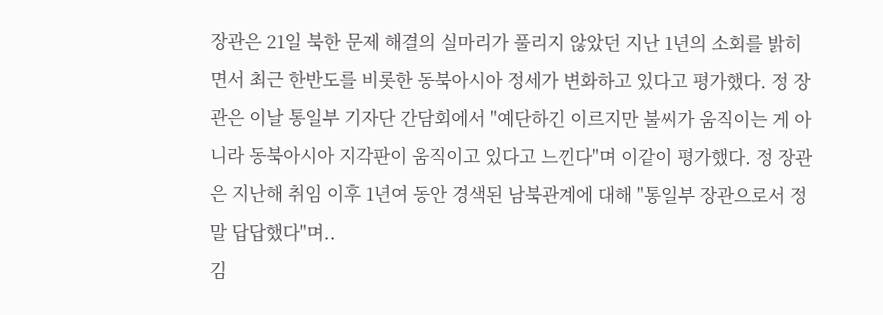장관은 21일 북한 문제 해결의 실마리가 풀리지 않았던 지난 1년의 소회를 밝히면서 최근 한반도를 비롯한 동북아시아 정세가 변화하고 있다고 평가했다. 정 장관은 이날 통일부 기자단 간담회에서 "예단하긴 이르지만 불씨가 움직이는 게 아니라 동북아시아 지각판이 움직이고 있다고 느낀다"며 이같이 평가했다. 정 장관은 지난해 취임 이후 1년여 동안 경색된 남북관계에 대해 "통일부 장관으로서 정말 답답했다"며..
김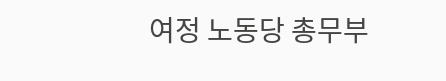여정 노동당 총무부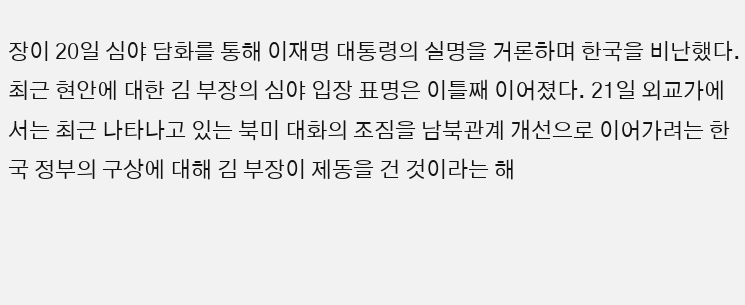장이 20일 심야 담화를 통해 이재명 대통령의 실명을 거론하며 한국을 비난했다. 최근 현안에 대한 김 부장의 심야 입장 표명은 이틀째 이어졌다. 21일 외교가에서는 최근 나타나고 있는 북미 대화의 조짐을 남북관계 개선으로 이어가려는 한국 정부의 구상에 대해 김 부장이 제동을 건 것이라는 해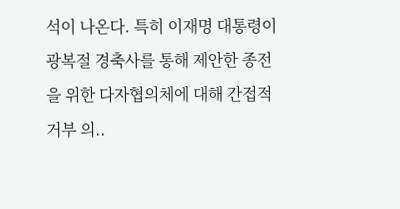석이 나온다. 특히 이재명 대통령이 광복절 경축사를 통해 제안한 종전을 위한 다자협의체에 대해 간접적 거부 의..